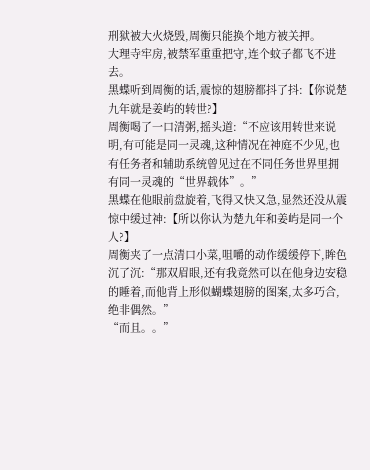刑狱被大火烧毁,周衡只能换个地方被关押。
大理寺牢房,被禁军重重把守,连个蚊子都飞不进去。
黑蝶听到周衡的话,震惊的翅膀都抖了抖:【你说楚九年就是姜屿的转世?】
周衡喝了一口清粥,摇头道:“不应该用转世来说明,有可能是同一灵魂,这种情况在神庭不少见,也有任务者和辅助系统曾见过在不同任务世界里拥有同一灵魂的“世界载体”。”
黑蝶在他眼前盘旋着,飞得又快又急,显然还没从震惊中缓过神:【所以你认为楚九年和姜屿是同一个人?】
周衡夹了一点清口小菜,咀嚼的动作缓缓停下,眸色沉了沉:“那双眉眼,还有我竟然可以在他身边安稳的睡着,而他背上形似蝴蝶翅膀的图案,太多巧合,绝非偶然。”
“而且。。”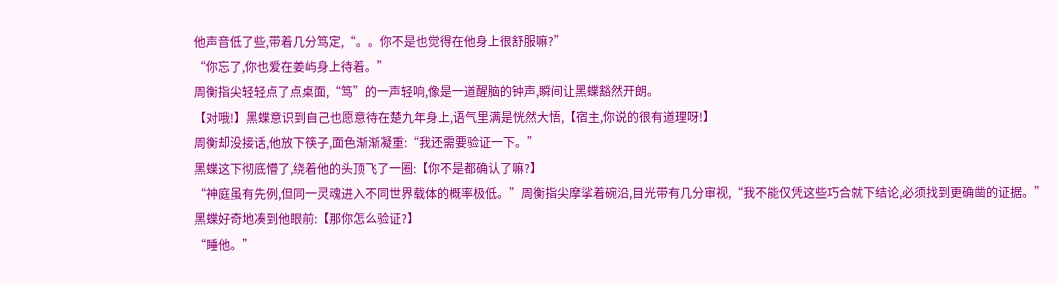他声音低了些,带着几分笃定,“。。你不是也觉得在他身上很舒服嘛?”
“你忘了,你也爱在姜屿身上待着。”
周衡指尖轻轻点了点桌面,“笃”的一声轻响,像是一道醒脑的钟声,瞬间让黑蝶豁然开朗。
【对哦!】黑蝶意识到自己也愿意待在楚九年身上,语气里满是恍然大悟,【宿主,你说的很有道理呀!】
周衡却没接话,他放下筷子,面色渐渐凝重:“我还需要验证一下。”
黑蝶这下彻底懵了,绕着他的头顶飞了一圈:【你不是都确认了嘛?】
“神庭虽有先例,但同一灵魂进入不同世界载体的概率极低。”周衡指尖摩挲着碗沿,目光带有几分审视,“我不能仅凭这些巧合就下结论,必须找到更确凿的证据。”
黑蝶好奇地凑到他眼前:【那你怎么验证?】
“睡他。”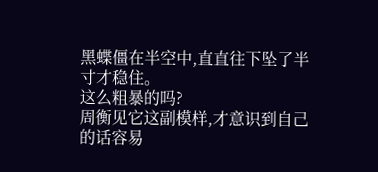黑蝶僵在半空中,直直往下坠了半寸才稳住。
这么粗暴的吗?
周衡见它这副模样,才意识到自己的话容易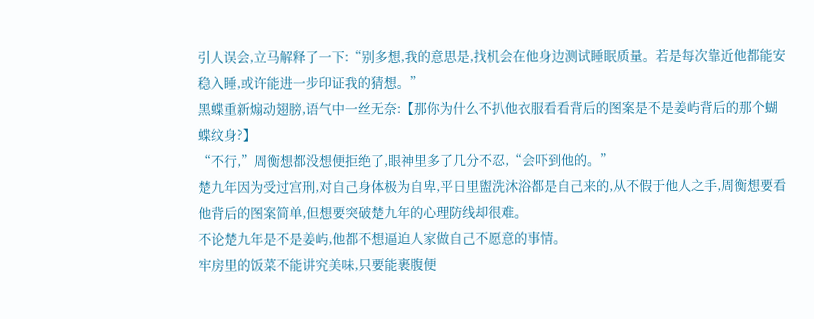引人误会,立马解释了一下:“别多想,我的意思是,找机会在他身边测试睡眠质量。若是每次靠近他都能安稳入睡,或许能进一步印证我的猜想。”
黑蝶重新煽动翅膀,语气中一丝无奈:【那你为什么不扒他衣服看看背后的图案是不是姜屿背后的那个蝴蝶纹身?】
“不行,”周衡想都没想便拒绝了,眼神里多了几分不忍,“会吓到他的。”
楚九年因为受过宫刑,对自己身体极为自卑,平日里盥洗沐浴都是自己来的,从不假于他人之手,周衡想要看他背后的图案简单,但想要突破楚九年的心理防线却很难。
不论楚九年是不是姜屿,他都不想逼迫人家做自己不愿意的事情。
牢房里的饭菜不能讲究美味,只要能裹腹便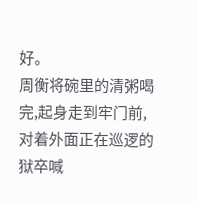好。
周衡将碗里的清粥喝完,起身走到牢门前,对着外面正在巡逻的狱卒喊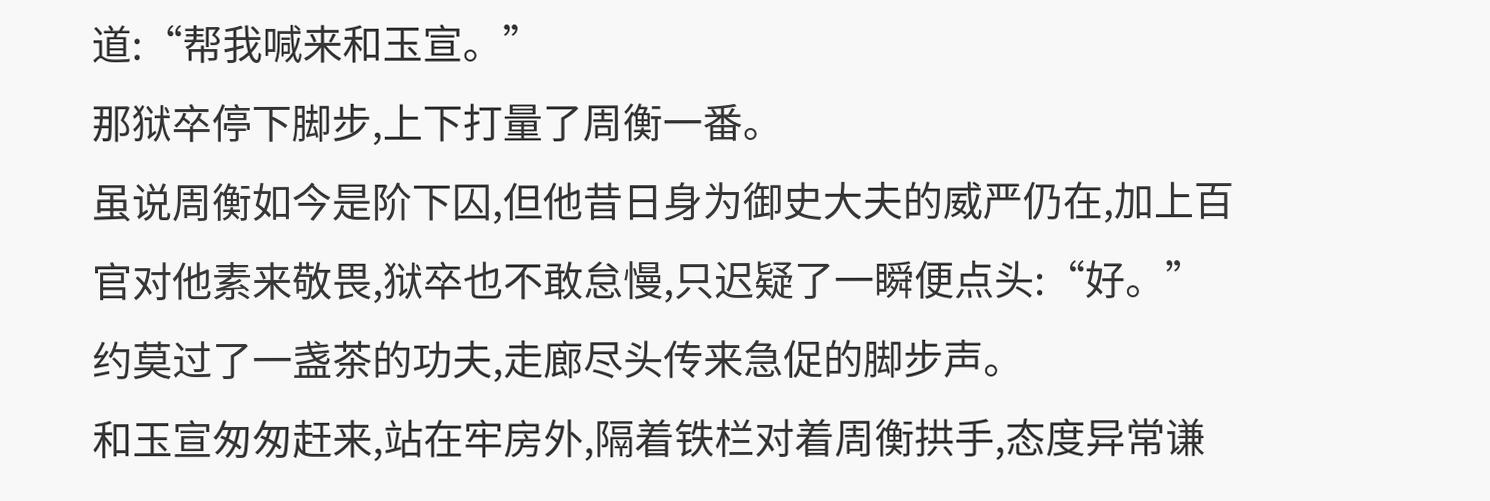道:“帮我喊来和玉宣。”
那狱卒停下脚步,上下打量了周衡一番。
虽说周衡如今是阶下囚,但他昔日身为御史大夫的威严仍在,加上百官对他素来敬畏,狱卒也不敢怠慢,只迟疑了一瞬便点头:“好。”
约莫过了一盏茶的功夫,走廊尽头传来急促的脚步声。
和玉宣匆匆赶来,站在牢房外,隔着铁栏对着周衡拱手,态度异常谦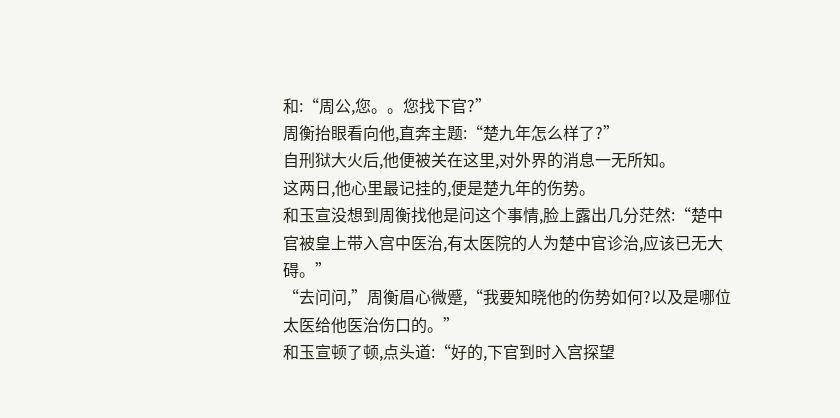和:“周公,您。。您找下官?”
周衡抬眼看向他,直奔主题:“楚九年怎么样了?”
自刑狱大火后,他便被关在这里,对外界的消息一无所知。
这两日,他心里最记挂的,便是楚九年的伤势。
和玉宣没想到周衡找他是问这个事情,脸上露出几分茫然:“楚中官被皇上带入宫中医治,有太医院的人为楚中官诊治,应该已无大碍。”
“去问问,”周衡眉心微蹙,“我要知晓他的伤势如何?以及是哪位太医给他医治伤口的。”
和玉宣顿了顿,点头道:“好的,下官到时入宫探望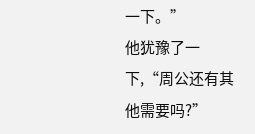一下。”
他犹豫了一下,“周公还有其他需要吗?”